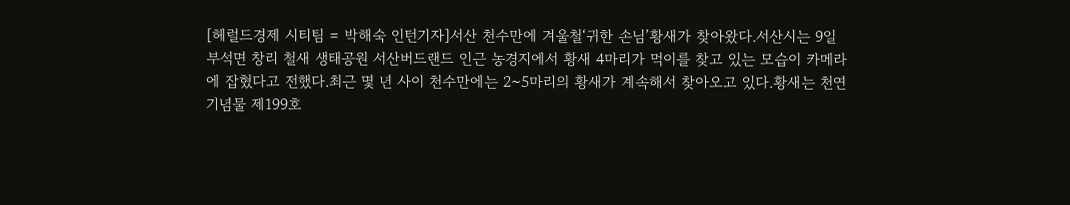[헤럴드경제 시티팀 = 박해숙 인턴기자]서산 천수만에 겨울철‘귀한 손님’황새가 찾아왔다.서산시는 9일 부석면 창리 철새 생태공원 서산버드랜드 인근 농경지에서 황새 4마리가 먹이를 찾고 있는 모습이 카메라에 잡혔다고 전했다.최근 몇 년 사이 천수만에는 2~5마리의 황새가 계속해서 찾아오고 있다.황새는 천연기념물 제199호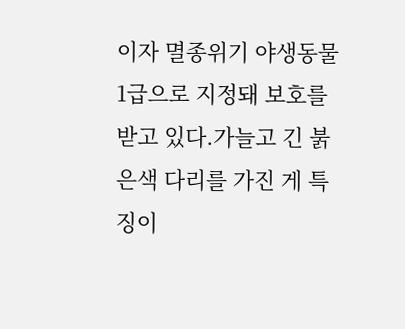이자 멸종위기 야생동물 1급으로 지정돼 보호를 받고 있다.가늘고 긴 붉은색 다리를 가진 게 특징이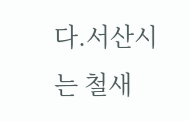다.서산시는 철새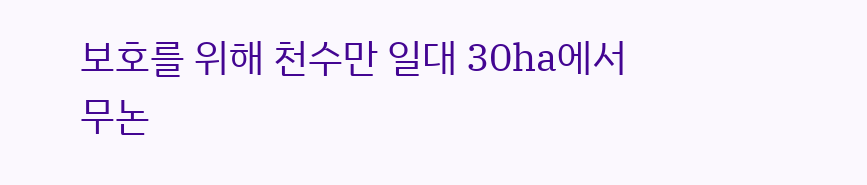보호를 위해 천수만 일대 30ha에서 무논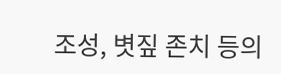조성, 볏짚 존치 등의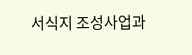서식지 조성사업과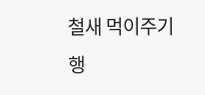철새 먹이주기 행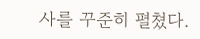사를 꾸준히 펼쳤다.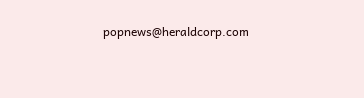popnews@heraldcorp.com